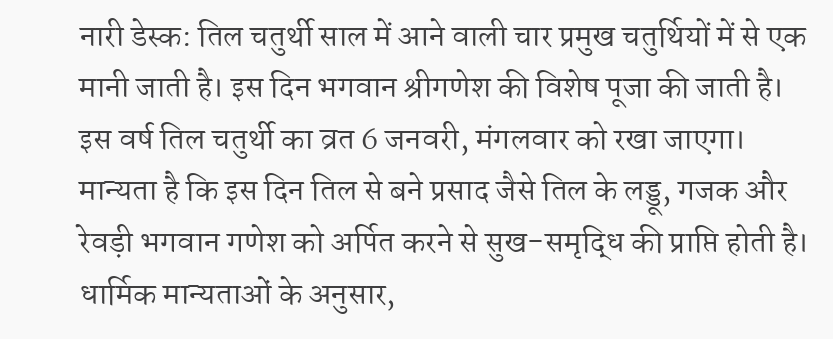नारी डेस्क: तिल चतुर्थी साल में आने वाली चार प्रमुख चतुर्थियों में से एक मानी जाती है। इस दिन भगवान श्रीगणेश की विशेष पूजा की जाती है। इस वर्ष तिल चतुर्थी का व्रत 6 जनवरी, मंगलवार को रखा जाएगा। मान्यता है कि इस दिन तिल से बने प्रसाद जैसे तिल के लड्डू, गजक और रेवड़ी भगवान गणेश को अर्पित करने से सुख-समृद्धि की प्राप्ति होती है। धार्मिक मान्यताओं के अनुसार,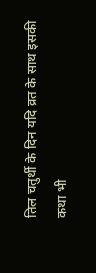तिल चतुर्थी के दिन यदि व्रत के साथ इसकी कथा भी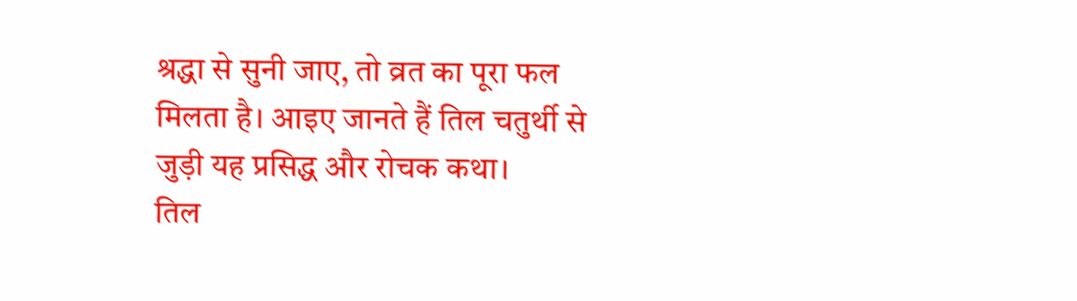श्रद्धा से सुनी जाए, तो व्रत का पूरा फल मिलता है। आइए जानते हैं तिल चतुर्थी से जुड़ी यह प्रसिद्ध और रोचक कथा।
तिल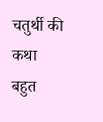चतुर्थी की कथा
बहुत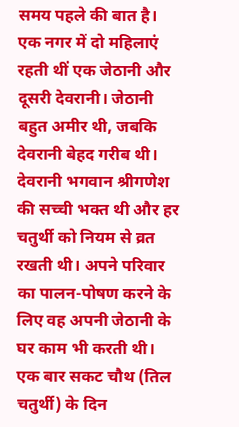समय पहले की बात है। एक नगर में दो महिलाएं रहती थीं एक जेठानी और दूसरी देवरानी। जेठानी बहुत अमीर थी, जबकि देवरानी बेहद गरीब थी। देवरानी भगवान श्रीगणेश की सच्ची भक्त थी और हर चतुर्थी को नियम से व्रत रखती थी। अपने परिवार का पालन-पोषण करने के लिए वह अपनी जेठानी के घर काम भी करती थी। एक बार सकट चौथ (तिल चतुर्थी) के दिन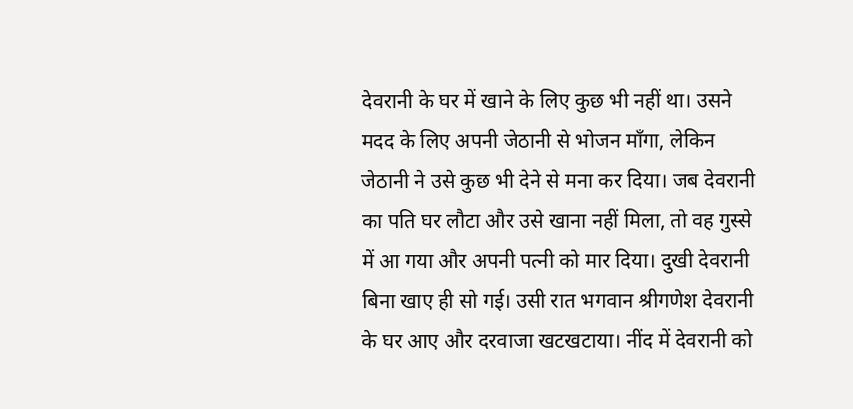देवरानी के घर में खाने के लिए कुछ भी नहीं था। उसने मदद के लिए अपनी जेठानी से भोजन माँगा, लेकिन जेठानी ने उसे कुछ भी देने से मना कर दिया। जब देवरानी का पति घर लौटा और उसे खाना नहीं मिला, तो वह गुस्से में आ गया और अपनी पत्नी को मार दिया। दुखी देवरानी बिना खाए ही सो गई। उसी रात भगवान श्रीगणेश देवरानी के घर आए और दरवाजा खटखटाया। नींद में देवरानी को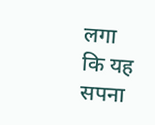लगा कि यह सपना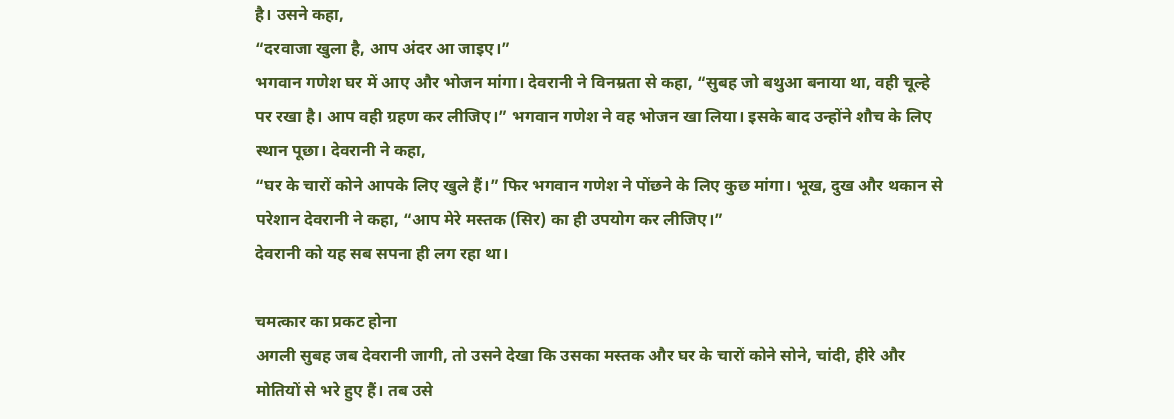है। उसने कहा,
“दरवाजा खुला है, आप अंदर आ जाइए।”
भगवान गणेश घर में आए और भोजन मांगा। देवरानी ने विनम्रता से कहा, “सुबह जो बथुआ बनाया था, वही चूल्हे पर रखा है। आप वही ग्रहण कर लीजिए।” भगवान गणेश ने वह भोजन खा लिया। इसके बाद उन्होंने शौच के लिए स्थान पूछा। देवरानी ने कहा,
“घर के चारों कोने आपके लिए खुले हैं।” फिर भगवान गणेश ने पोंछने के लिए कुछ मांगा। भूख, दुख और थकान से परेशान देवरानी ने कहा, “आप मेरे मस्तक (सिर) का ही उपयोग कर लीजिए।”
देवरानी को यह सब सपना ही लग रहा था।

चमत्कार का प्रकट होना
अगली सुबह जब देवरानी जागी, तो उसने देखा कि उसका मस्तक और घर के चारों कोने सोने, चांदी, हीरे और मोतियों से भरे हुए हैं। तब उसे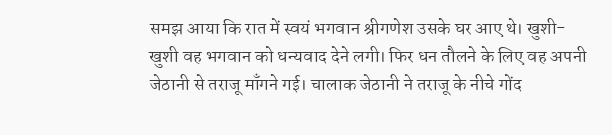समझ आया कि रात में स्वयं भगवान श्रीगणेश उसके घर आए थे। खुशी-खुशी वह भगवान को धन्यवाद देने लगी। फिर धन तौलने के लिए वह अपनी जेठानी से तराजू माँगने गई। चालाक जेठानी ने तराजू के नीचे गोंद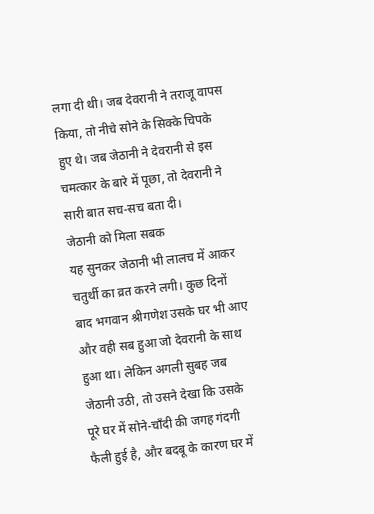लगा दी थी। जब देवरानी ने तराजू वापस किया, तो नीचे सोने के सिक्के चिपके हुए थे। जब जेठानी ने देवरानी से इस चमत्कार के बारे में पूछा, तो देवरानी ने सारी बात सच-सच बता दी।
जेठानी को मिला सबक
यह सुनकर जेठानी भी लालच में आकर चतुर्थी का व्रत करने लगी। कुछ दिनों बाद भगवान श्रीगणेश उसके घर भी आए और वही सब हुआ जो देवरानी के साथ हुआ था। लेकिन अगली सुबह जब जेठानी उठी, तो उसने देखा कि उसके पूरे घर में सोने-चाँदी की जगह गंदगी फैली हुई है, और बदबू के कारण घर में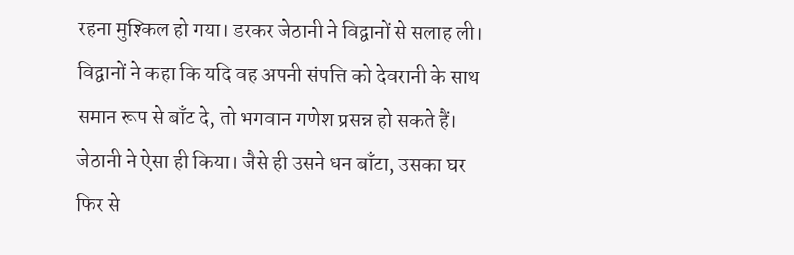रहना मुश्किल हो गया। डरकर जेठानी ने विद्वानों से सलाह ली। विद्वानों ने कहा कि यदि वह अपनी संपत्ति को देवरानी के साथ समान रूप से बाँट दे, तो भगवान गणेश प्रसन्न हो सकते हैं। जेठानी ने ऐसा ही किया। जैसे ही उसने धन बाँटा, उसका घर फिर से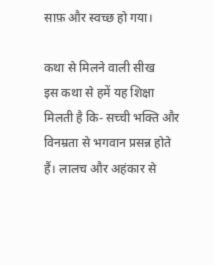साफ़ और स्वच्छ हो गया।

कथा से मिलने वाली सीख
इस कथा से हमें यह शिक्षा मिलती है कि- सच्ची भक्ति और विनम्रता से भगवान प्रसन्न होते हैं। लालच और अहंकार से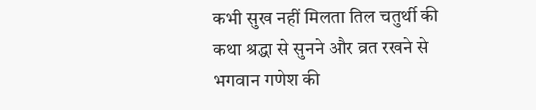कभी सुख नहीं मिलता तिल चतुर्थी की कथा श्रद्धा से सुनने और व्रत रखने से भगवान गणेश की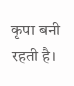कृपा बनी रहती है।